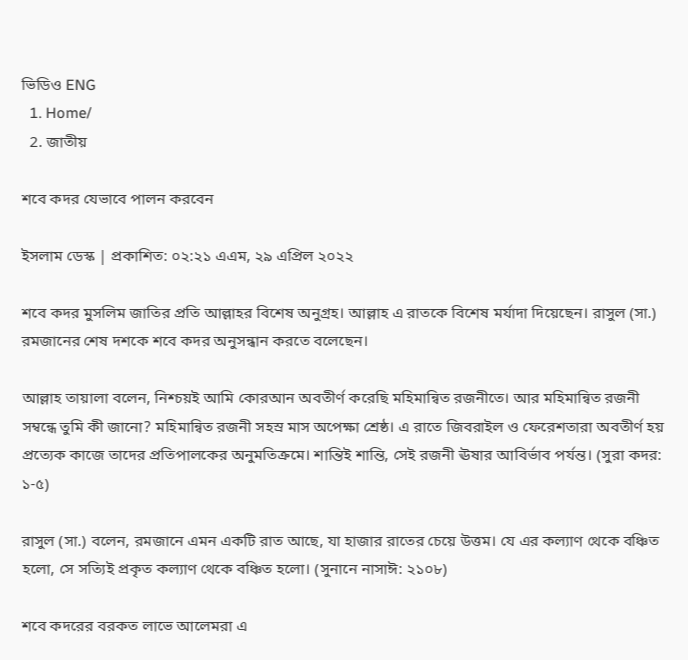ভিডিও ENG
  1. Home/
  2. জাতীয়

শবে কদর যেভাবে পালন করবেন

ইসলাম ডেস্ক | প্রকাশিত: ০২:২১ এএম, ২৯ এপ্রিল ২০২২

শবে কদর মুসলিম জাতির প্রতি আল্লাহর বিশেষ অনুগ্রহ। আল্লাহ এ রাতকে বিশেষ মর্যাদা দিয়েছেন। রাসুল (সা.) রমজানের শেষ দশকে শবে কদর অনুসন্ধান করতে বলেছেন।

আল্লাহ তায়ালা বলেন, নিশ্চয়ই আমি কোরআন অবতীর্ণ করেছি মহিমান্বিত রজনীতে। আর মহিমান্বিত রজনী সম্বন্ধে তুমি কী জানো? মহিমান্বিত রজনী সহস্র মাস অপেক্ষা শ্রেষ্ঠ। এ রাতে জিবরাইল ও ফেরেশতারা অবতীর্ণ হয় প্রত্যেক কাজে তাদের প্রতিপালকের অনুমতিক্রমে। শান্তিই শান্তি, সেই রজনী ঊষার আবির্ভাব পর্যন্ত। (সুরা কদর: ১-৫)

রাসুল (সা.) বলেন, রমজানে এমন একটি রাত আছে, যা হাজার রাতের চেয়ে উত্তম। যে এর কল্যাণ থেকে বঞ্চিত হলো, সে সত্যিই প্রকৃত কল্যাণ থেকে বঞ্চিত হলো। (সুনানে নাসাঈ: ২১০৮)

শবে কদরের বরকত লাভে আলেমরা এ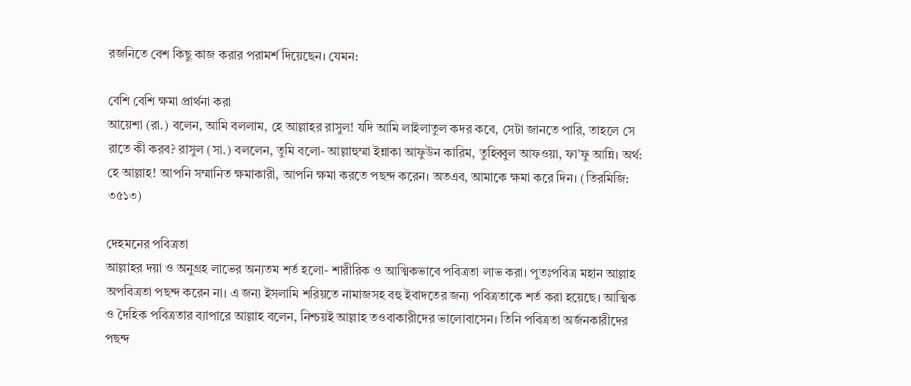রজনিতে বেশ কিছু কাজ করার পরামর্শ দিয়েছেন। যেমন:

বেশি বেশি ক্ষমা প্রার্থনা করা
আয়েশা (রা.) বলেন, আমি বললাম, হে আল্লাহর রাসুল! যদি আমি লাইলাতুল কদর কবে, সেটা জানতে পারি, তাহলে সে রাতে কী করব? রাসুল (সা.) বললেন, তুমি বলো- আল্লাহুম্মা ইন্নাকা আফুউন কারিম, তুহিব্বুল আফওয়া, ফা’ফু আন্নি। অর্থ: হে আল্লাহ! আপনি সম্মানিত ক্ষমাকারী, আপনি ক্ষমা করতে পছন্দ করেন। অতএব, আমাকে ক্ষমা করে দিন। (তিরমিজি: ৩৫১৩)

দেহমনের পবিত্রতা
আল্লাহর দয়া ও অনুগ্রহ লাভের অন্যতম শর্ত হলো- শারীরিক ও আত্মিকভাবে পবিত্রতা লাভ করা। পুতঃপবিত্র মহান আল্লাহ অপবিত্রতা পছন্দ করেন না। এ জন্য ইসলামি শরিয়তে নামাজসহ বহু ইবাদতের জন্য পবিত্রতাকে শর্ত করা হয়েছে। আত্মিক ও দৈহিক পবিত্রতার ব্যাপারে আল্লাহ বলেন, নিশ্চয়ই আল্লাহ তওবাকারীদের ভালোবাসেন। তিনি পবিত্রতা অর্জনকারীদের পছন্দ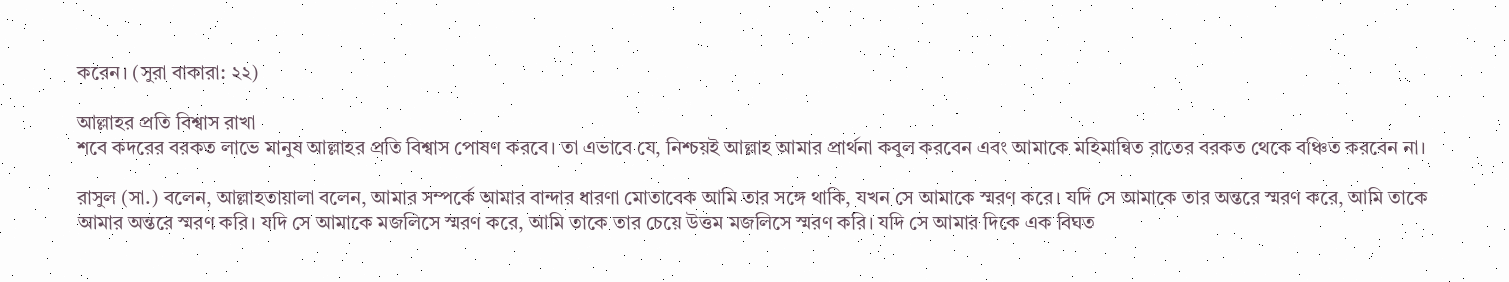করেন। (সুরা বাকারা: ২২)

আল্লাহর প্রতি বিশ্বাস রাখা
শবে কদরের বরকত লাভে মানুষ আল্লাহর প্রতি বিশ্বাস পোষণ করবে। তা এভাবে যে, নিশ্চয়ই আল্লাহ আমার প্রার্থনা কবুল করবেন এবং আমাকে মহিমান্বিত রাতের বরকত থেকে বঞ্চিত করবেন না।

রাসুল (সা.) বলেন, আল্লাহতায়ালা বলেন, আমার সম্পর্কে আমার বান্দার ধারণা মোতাবেক আমি তার সঙ্গে থাকি, যখন সে আমাকে স্মরণ করে। যদি সে আমাকে তার অন্তরে স্মরণ করে, আমি তাকে আমার অন্তরে স্মরণ করি। যদি সে আমাকে মজলিসে স্মরণ করে, আমি তাকে তার চেয়ে উত্তম মজলিসে স্মরণ করি। যদি সে আমার দিকে এক বিঘত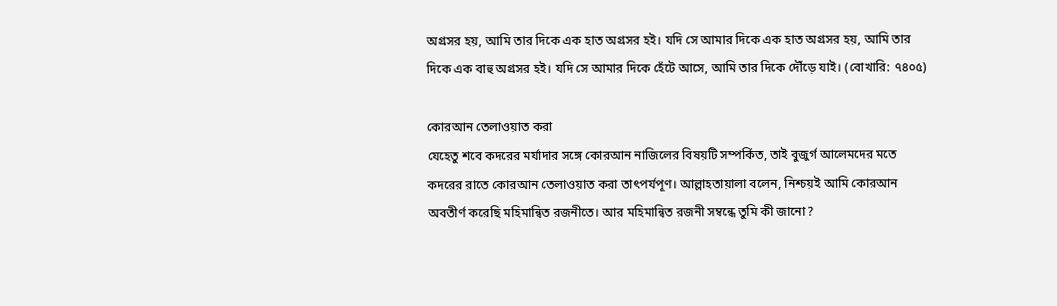অগ্রসর হয়, আমি তার দিকে এক হাত অগ্রসর হই। যদি সে আমার দিকে এক হাত অগ্রসর হয়, আমি তার দিকে এক বাহু অগ্রসর হই। যদি সে আমার দিকে হেঁটে আসে, আমি তার দিকে দৌঁড়ে যাই। (বোখারি: ৭৪০৫)

কোরআন তেলাওয়াত করা
যেহেতু শবে কদরের মর্যাদার সঙ্গে কোরআন নাজিলের বিষয়টি সম্পর্কিত, তাই বুজুর্গ আলেমদের মতে কদরের রাতে কোরআন তেলাওয়াত করা তাৎপর্যপূণ। আল্লাহতায়ালা বলেন, নিশ্চয়ই আমি কোরআন অবতীর্ণ করেছি মহিমান্বিত রজনীতে। আর মহিমান্বিত রজনী সম্বন্ধে তুমি কী জানো?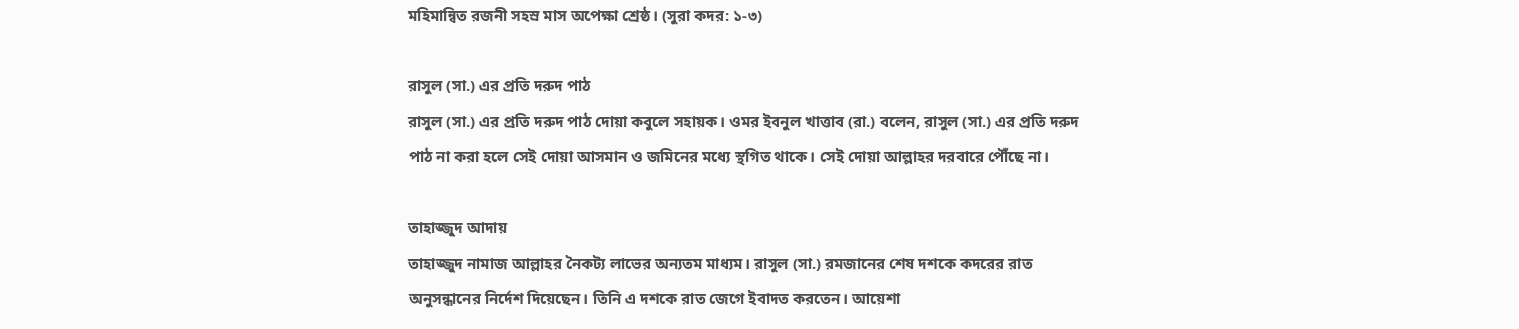মহিমান্বিত রজনী সহস্র মাস অপেক্ষা শ্রেষ্ঠ। (সুরা কদর: ১-৩)

রাসুল (সা.) এর প্রতি দরুদ পাঠ
রাসুল (সা.) এর প্রতি দরুদ পাঠ দোয়া কবুলে সহায়ক। ওমর ইবনুল খাত্তাব (রা.) বলেন, রাসুল (সা.) এর প্রতি দরুদ পাঠ না করা হলে সেই দোয়া আসমান ও জমিনের মধ্যে স্থগিত থাকে। সেই দোয়া আল্লাহর দরবারে পৌঁছে না।

তাহাজ্জুদ আদায়
তাহাজ্জুদ নামাজ আল্লাহর নৈকট্য লাভের অন্যতম মাধ্যম। রাসুল (সা.) রমজানের শেষ দশকে কদরের রাত অনুসন্ধানের নির্দেশ দিয়েছেন। তিনি এ দশকে রাত জেগে ইবাদত করতেন। আয়েশা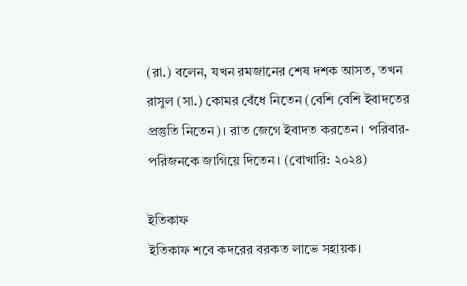(রা.) বলেন, যখন রমজানের শেষ দশক আসত, তখন রাসুল (সা.) কোমর বেঁধে নিতেন (বেশি বেশি ইবাদতের প্রস্তুতি নিতেন)। রাত জেগে ইবাদত করতেন। পরিবার-পরিজনকে জাগিয়ে দিতেন। (বোখারি: ২০২৪)

ইতিকাফ
ইতিকাফ শবে কদরের বরকত লাভে সহায়ক।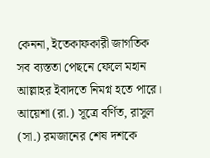কেননা, ইতেকাফকারী জাগতিক সব ব্যস্ততা পেছনে ফেলে মহান আল্লাহর ইবাদতে নিমগ্ন হতে পারে। আয়েশা (রা.) সূত্রে বর্ণিত, রাসুল (সা.) রমজানের শেষ দশকে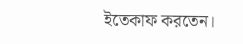ইতেকাফ করতেন।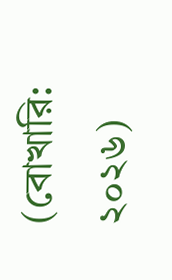(বোখারি: ২০২৬)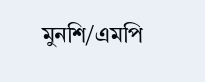মুনশি/এমপি